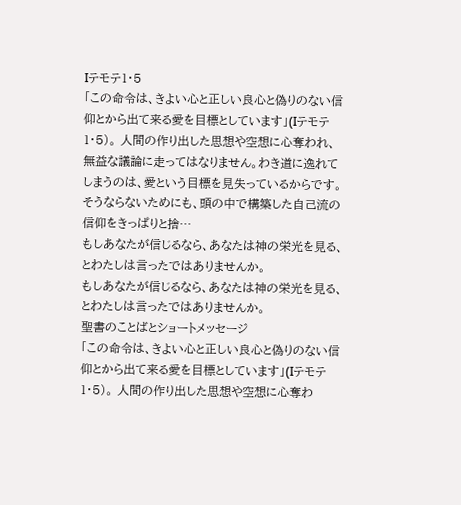Iテモテ1・5
「この命令は、きよい心と正しい良心と偽りのない信仰とから出て来る愛を目標としています」(Iテモテ1・5)。 人間の作り出した思想や空想に心奪われ、無益な議論に走ってはなりません。わき道に逸れてしまうのは、愛という目標を見失っているからです。そうならないためにも、頭の中で構築した自己流の信仰をきっぱりと捨…
もしあなたが信じるなら、あなたは神の栄光を見る、とわたしは言ったではありませんか。
もしあなたが信じるなら、あなたは神の栄光を見る、とわたしは言ったではありませんか。
聖書のことばとショートメッセージ
「この命令は、きよい心と正しい良心と偽りのない信仰とから出て来る愛を目標としています」(Iテモテ1・5)。 人間の作り出した思想や空想に心奪わ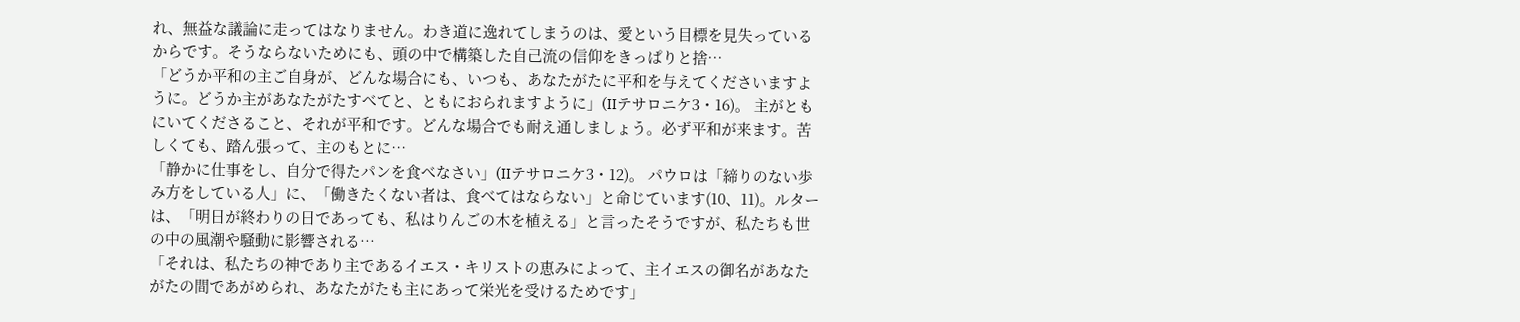れ、無益な議論に走ってはなりません。わき道に逸れてしまうのは、愛という目標を見失っているからです。そうならないためにも、頭の中で構築した自己流の信仰をきっぱりと捨…
「どうか平和の主ご自身が、どんな場合にも、いつも、あなたがたに平和を与えてくださいますように。どうか主があなたがたすべてと、ともにおられますように」(IIテサロニケ3・16)。 主がともにいてくださること、それが平和です。どんな場合でも耐え通しましょう。必ず平和が来ます。苦しくても、踏ん張って、主のもとに…
「静かに仕事をし、自分で得たパンを食べなさい」(IIテサロニケ3・12)。 パウロは「締りのない歩み方をしている人」に、「働きたくない者は、食べてはならない」と命じています(10、11)。ルターは、「明日が終わりの日であっても、私はりんごの木を植える」と言ったそうですが、私たちも世の中の風潮や騒動に影響される…
「それは、私たちの神であり主であるイエス・キリストの恵みによって、主イエスの御名があなたがたの間であがめられ、あなたがたも主にあって栄光を受けるためです」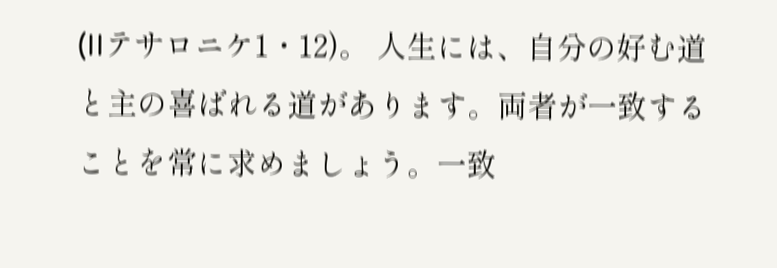(IIテサロニケ1・12)。 人生には、自分の好む道と主の喜ばれる道があります。両者が一致することを常に求めましょう。一致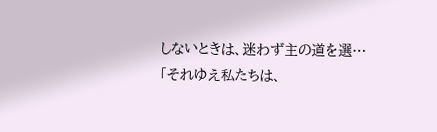しないときは、迷わず主の道を選…
「それゆえ私たちは、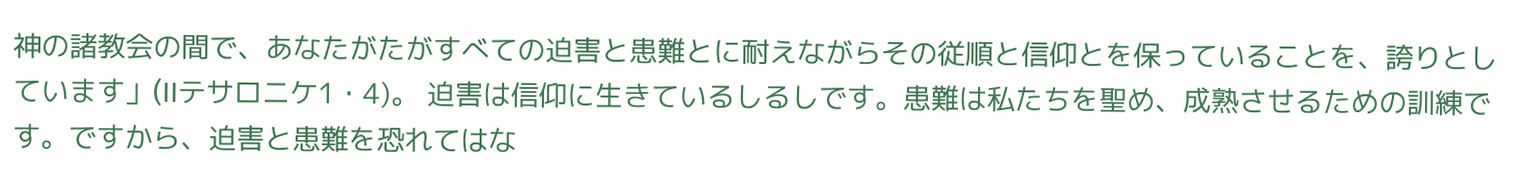神の諸教会の間で、あなたがたがすべての迫害と患難とに耐えながらその従順と信仰とを保っていることを、誇りとしています」(IIテサロニケ1・4)。 迫害は信仰に生きているしるしです。患難は私たちを聖め、成熟させるための訓練です。ですから、迫害と患難を恐れてはな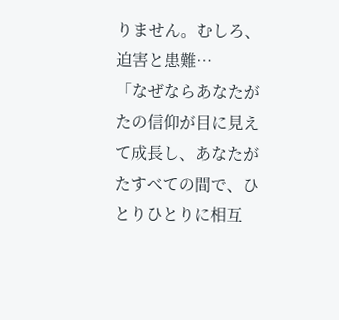りません。むしろ、迫害と患難…
「なぜならあなたがたの信仰が目に見えて成長し、あなたがたすべての間で、ひとりひとりに相互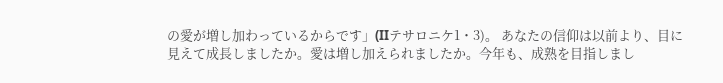の愛が増し加わっているからです」(IIテサロニケ1・3)。 あなたの信仰は以前より、目に見えて成長しましたか。愛は増し加えられましたか。今年も、成熟を目指しまし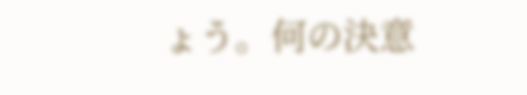ょう。何の決意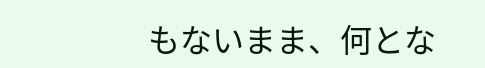もないまま、何とな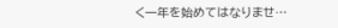く一年を始めてはなりませ…